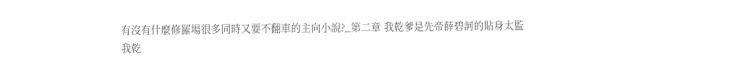有沒有什麼修羅場很多同時又要不翻車的主向小說?_第二章 我乾爹是先帝薛碧訶的貼身太監
我乾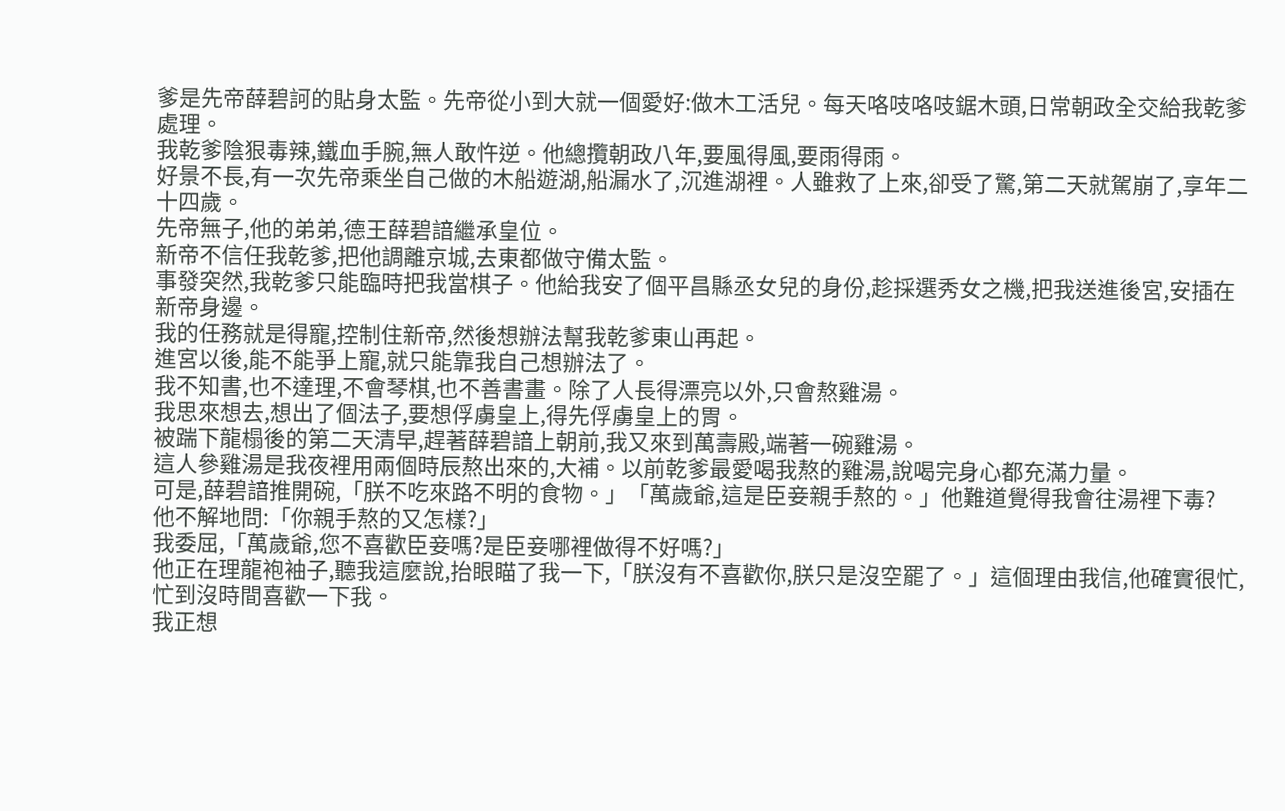爹是先帝薛碧訶的貼身太監。先帝從小到大就一個愛好:做木工活兒。每天咯吱咯吱鋸木頭,日常朝政全交給我乾爹處理。
我乾爹陰狠毒辣,鐵血手腕,無人敢忤逆。他總攬朝政八年,要風得風,要雨得雨。
好景不長,有一次先帝乘坐自己做的木船遊湖,船漏水了,沉進湖裡。人雖救了上來,卻受了驚,第二天就駕崩了,享年二十四歲。
先帝無子,他的弟弟,德王薛碧諳繼承皇位。
新帝不信任我乾爹,把他調離京城,去東都做守備太監。
事發突然,我乾爹只能臨時把我當棋子。他給我安了個平昌縣丞女兒的身份,趁採選秀女之機,把我送進後宮,安插在新帝身邊。
我的任務就是得寵,控制住新帝,然後想辦法幫我乾爹東山再起。
進宮以後,能不能爭上寵,就只能靠我自己想辦法了。
我不知書,也不達理,不會琴棋,也不善書畫。除了人長得漂亮以外,只會熬雞湯。
我思來想去,想出了個法子,要想俘虜皇上,得先俘虜皇上的胃。
被踹下龍榻後的第二天清早,趕著薛碧諳上朝前,我又來到萬壽殿,端著一碗雞湯。
這人參雞湯是我夜裡用兩個時辰熬出來的,大補。以前乾爹最愛喝我熬的雞湯,說喝完身心都充滿力量。
可是,薛碧諳推開碗,「朕不吃來路不明的食物。」「萬歲爺,這是臣妾親手熬的。」他難道覺得我會往湯裡下毒?
他不解地問:「你親手熬的又怎樣?」
我委屈,「萬歲爺,您不喜歡臣妾嗎?是臣妾哪裡做得不好嗎?」
他正在理龍袍袖子,聽我這麼說,抬眼瞄了我一下,「朕沒有不喜歡你,朕只是沒空罷了。」這個理由我信,他確實很忙,忙到沒時間喜歡一下我。
我正想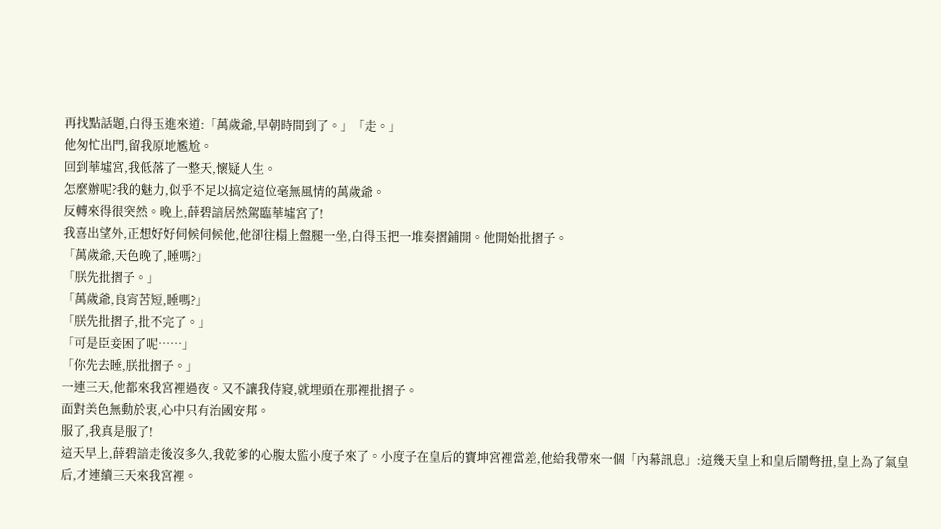再找點話題,白得玉進來道:「萬歲爺,早朝時間到了。」「走。」
他匆忙出門,留我原地尷尬。
回到華墟宮,我低落了一整天,懷疑人生。
怎麼辦呢?我的魅力,似乎不足以搞定這位毫無風情的萬歲爺。
反轉來得很突然。晚上,薛碧諳居然駕臨華墟宮了!
我喜出望外,正想好好伺候伺候他,他卻往榻上盤腿一坐,白得玉把一堆奏摺鋪開。他開始批摺子。
「萬歲爺,天色晚了,睡嗎?」
「朕先批摺子。」
「萬歲爺,良宵苦短,睡嗎?」
「朕先批摺子,批不完了。」
「可是臣妾困了呢……」
「你先去睡,朕批摺子。」
一連三天,他都來我宮裡過夜。又不讓我侍寢,就埋頭在那裡批摺子。
面對美色無動於衷,心中只有治國安邦。
服了,我真是服了!
這天早上,薛碧諳走後沒多久,我乾爹的心腹太監小度子來了。小度子在皇后的寶坤宮裡當差,他給我帶來一個「內幕訊息」:這幾天皇上和皇后鬧彆扭,皇上為了氣皇后,才連續三天來我宮裡。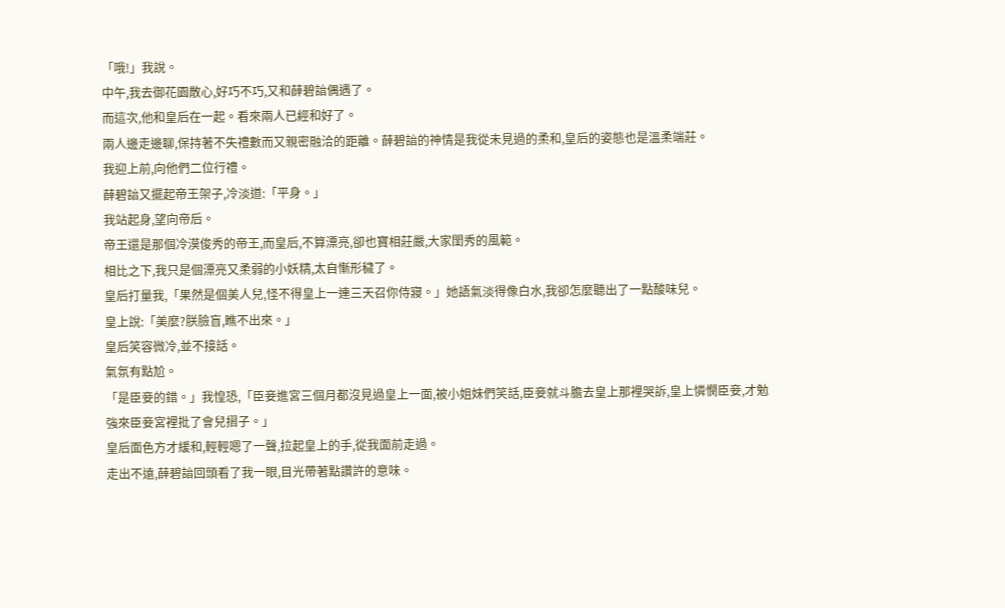「哦!」我說。
中午,我去御花園散心,好巧不巧,又和薛碧諳偶遇了。
而這次,他和皇后在一起。看來兩人已經和好了。
兩人邊走邊聊,保持著不失禮數而又親密融洽的距離。薛碧諳的神情是我從未見過的柔和,皇后的姿態也是溫柔端莊。
我迎上前,向他們二位行禮。
薛碧諳又擺起帝王架子,冷淡道:「平身。」
我站起身,望向帝后。
帝王還是那個冷漠俊秀的帝王,而皇后,不算漂亮,卻也寶相莊嚴,大家閨秀的風範。
相比之下,我只是個漂亮又柔弱的小妖精,太自慚形穢了。
皇后打量我,「果然是個美人兒,怪不得皇上一連三天召你侍寢。」她語氣淡得像白水,我卻怎麼聽出了一點酸味兒。
皇上說:「美麼?朕臉盲,瞧不出來。」
皇后笑容微冷,並不接話。
氣氛有點尬。
「是臣妾的錯。」我惶恐,「臣妾進宮三個月都沒見過皇上一面,被小姐妹們笑話,臣妾就斗膽去皇上那裡哭訴,皇上憐憫臣妾,才勉強來臣妾宮裡批了會兒摺子。」
皇后面色方才緩和,輕輕嗯了一聲,拉起皇上的手,從我面前走過。
走出不遠,薛碧諳回頭看了我一眼,目光帶著點讚許的意味。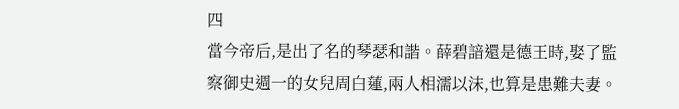四
當今帝后,是出了名的琴瑟和諧。薛碧諳還是德王時,娶了監察御史週一的女兒周白蓮,兩人相濡以沫,也算是患難夫妻。